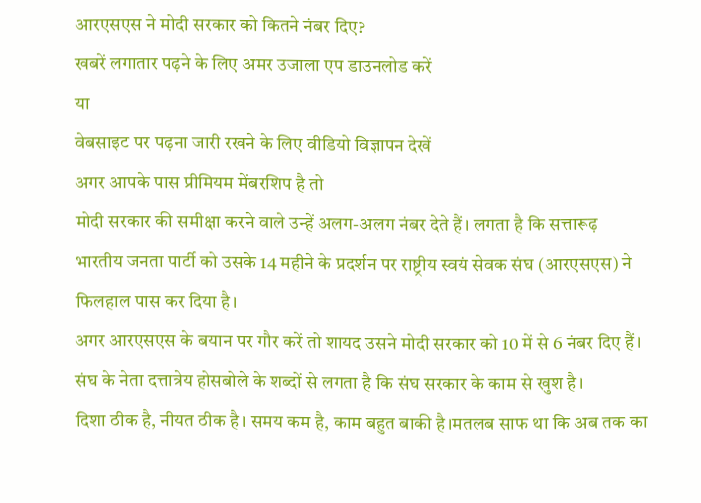आरएसएस ने मोदी सरकार को कितने नंबर दिए?
खबरें लगातार पढ़ने के लिए अमर उजाला एप डाउनलोड करें
या
वेबसाइट पर पढ़ना जारी रखने के लिए वीडियो विज्ञापन देखें
अगर आपके पास प्रीमियम मेंबरशिप है तो
मोदी सरकार की समीक्षा करने वाले उन्हें अलग-अलग नंबर देते हैं। लगता है कि सत्तारूढ़ भारतीय जनता पार्टी को उसके 14 महीने के प्रदर्शन पर राष्ट्रीय स्वयं सेवक संघ (आरएसएस) ने फिलहाल पास कर दिया है।
अगर आरएसएस के बयान पर गौर करें तो शायद उसने मोदी सरकार को 10 में से 6 नंबर दिए हैं। संघ के नेता दत्तात्रेय होसबोले के शब्दों से लगता है कि संघ सरकार के काम से खुश है।
दिशा ठीक है, नीयत ठीक है। समय कम है, काम बहुत बाकी है।मतलब साफ था कि अब तक का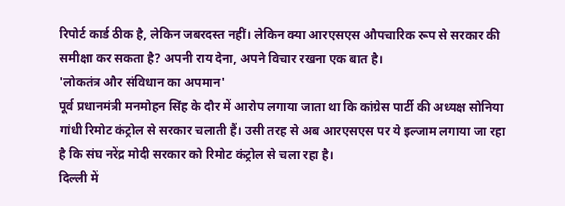रिपोर्ट कार्ड ठीक है, लेकिन जबरदस्त नहीं। लेकिन क्या आरएसएस औपचारिक रूप से सरकार की समीक्षा कर सकता है? अपनी राय देना, अपने विचार रखना एक बात है।
'लोकतंत्र और संविधान का अपमान'
पूर्व प्रधानमंत्री मनमोहन सिंह के दौर में आरोप लगाया जाता था कि कांग्रेस पार्टी की अध्यक्ष सोनिया गांधी रिमोट कंट्रोल से सरकार चलाती हैं। उसी तरह से अब आरएसएस पर ये इल्जाम लगाया जा रहा है कि संघ नरेंद्र मोदी सरकार को रिमोट कंट्रोल से चला रहा है।
दिल्ली में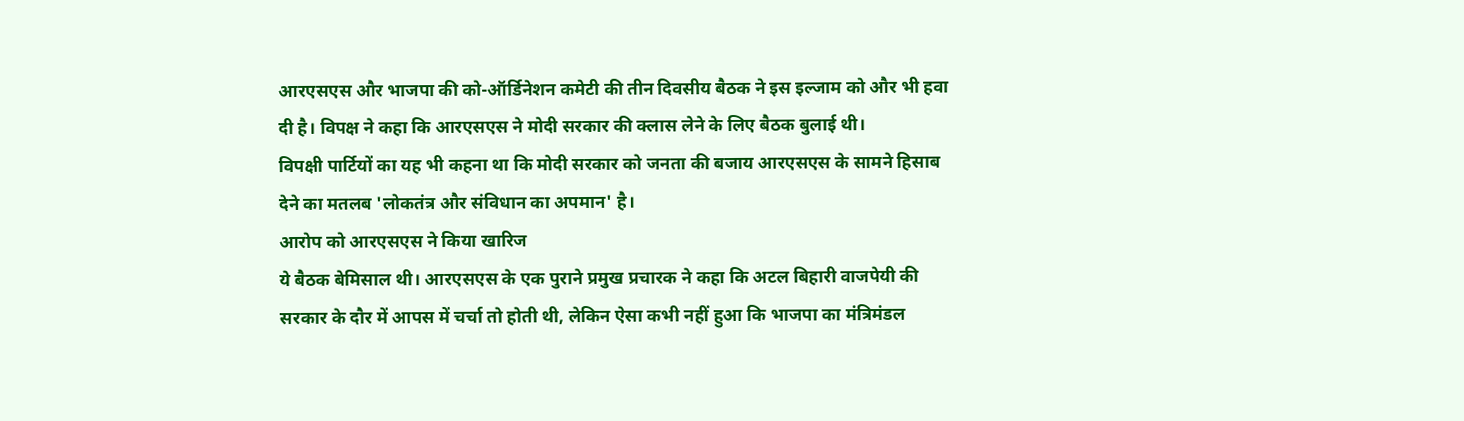आरएसएस और भाजपा की को-ऑर्डिनेशन कमेटी की तीन दिवसीय बैठक ने इस इल्जाम को और भी हवा दी है। विपक्ष ने कहा कि आरएसएस ने मोदी सरकार की क्लास लेने के लिए बैठक बुलाई थी।
विपक्षी पार्टियों का यह भी कहना था कि मोदी सरकार को जनता की बजाय आरएसएस के सामने हिसाब देने का मतलब 'लोकतंत्र और संविधान का अपमान' है।
आरोप को आरएसएस ने किया खारिज
ये बैठक बेमिसाल थी। आरएसएस के एक पुराने प्रमुख प्रचारक ने कहा कि अटल बिहारी वाजपेयी की सरकार के दौर में आपस में चर्चा तो होती थी, लेकिन ऐसा कभी नहीं हुआ कि भाजपा का मंत्रिमंडल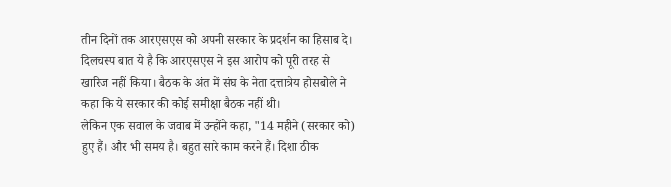तीन दिनों तक आरएसएस को अपनी सरकार के प्रदर्शन का हिसाब दे।
दिलचस्प बात ये है कि आरएसएस ने इस आरोप को पूरी तरह से खारिज नहीं किया। बैठक के अंत में संघ के नेता दत्तात्रेय होसबोले ने कहा कि ये सरकार की कोई समीक्षा बैठक नहीं थी।
लेकिन एक सवाल के जवाब में उन्होंने कहा, "14 महीने (सरकार को) हुए हैं। और भी समय है। बहुत सारे काम करने हैं। दिशा ठीक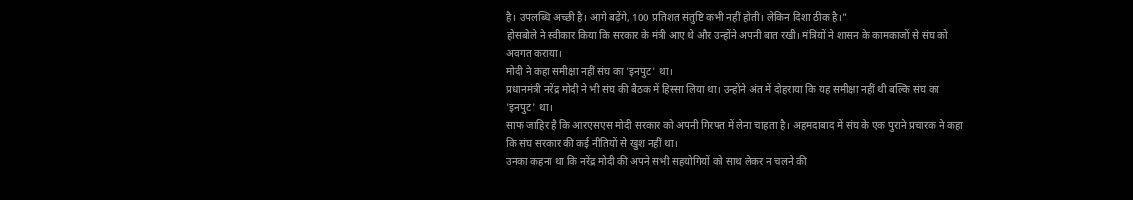है। उपलब्धि अच्छी है। आगे बढ़ेंगे, 100 प्रतिशत संतुष्टि कभी नहीं होती। लेकिन दिशा ठीक है।"
होसबोले ने स्वीकार किया कि सरकार के मंत्री आए थे और उन्होंने अपनी बात रखी। मंत्रियों ने शासन के कामकाजों से संघ को अवगत कराया।
मोदी ने कहा समीक्षा नहीं संघ का 'इनपुट' था।
प्रधानमंत्री नरेंद्र मोदी ने भी संघ की बैठक में हिस्सा लिया था। उन्होंने अंत में दोहराया कि यह समीक्षा नहीं थी बल्कि संघ का 'इनपुट' था।
साफ जाहिर है कि आरएसएस मोदी सरकार को अपनी गिरफ्त में लेना चाहता है। अहमदाबाद में संघ के एक पुराने प्रचारक ने कहा कि संघ सरकार की कई नीतियों से खुश नहीं था।
उनका कहना था कि नरेंद्र मोदी की अपने सभी सहयोगियों को साथ लेकर न चलने की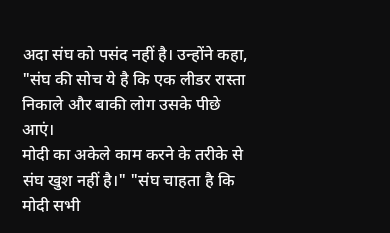अदा संघ को पसंद नहीं है। उन्होंने कहा, "संघ की सोच ये है कि एक लीडर रास्ता निकाले और बाकी लोग उसके पीछे आएं।
मोदी का अकेले काम करने के तरीके से संघ खुश नहीं है।" "संघ चाहता है कि मोदी सभी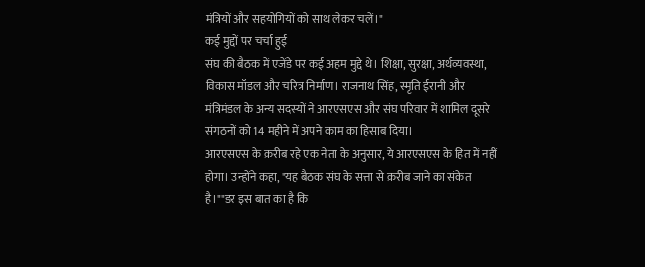मंत्रियों और सहयोगियों को साथ लेकर चलें।"
कई मुद्दों पर चर्चा हुई
संघ की बैठक में एजेंडे पर कई अहम मुद्दे थे। शिक्षा, सुरक्षा, अर्थव्यवस्था, विकास मॉडल और चरित्र निर्माण। राजनाथ सिंह, स्मृति ईरानी और मंत्रिमंडल के अन्य सदस्यों ने आरएसएस और संघ परिवार में शामिल दूसरे संगठनों को 14 महीने में अपने काम का हिसाब दिया।
आरएसएस के क़रीब रहे एक नेता के अनुसार, ये आरएसएस के हित में नहीं होगा। उन्होंने कहा, "यह बैठक संघ के सत्ता से क़रीब जाने का संकेत है।""डर इस बात का है कि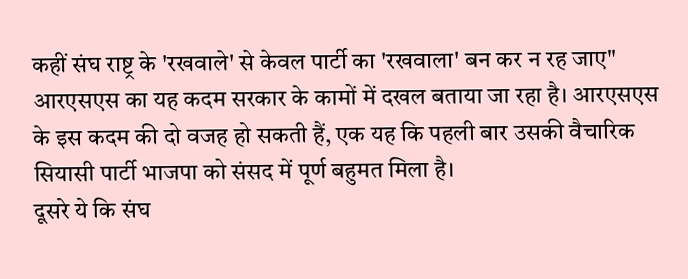कहीं संघ राष्ट्र के 'रखवाले' से केवल पार्टी का 'रखवाला' बन कर न रह जाए"
आरएसएस का यह कदम सरकार के कामों में दखल बताया जा रहा है। आरएसएस के इस कदम की दो वजह हो सकती हैं, एक यह कि पहली बार उसकी वैचारिक सियासी पार्टी भाजपा को संसद में पूर्ण बहुमत मिला है।
दूसरे ये कि संघ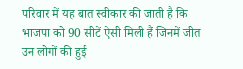परिवार में यह बात स्वीकार की जाती है कि भाजपा को 90 सीटें ऐसी मिली हैं जिनमें जीत उन लोगों की हुई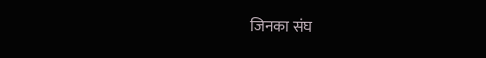जिनका संघ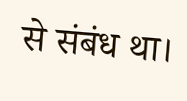से संबंध था।